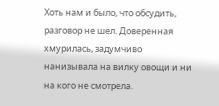Хоть нам и было, что обсудить, разговор не шел. Доверенная хмурилась, задумчиво нанизывала на вилку овощи и ни на кого не смотрела.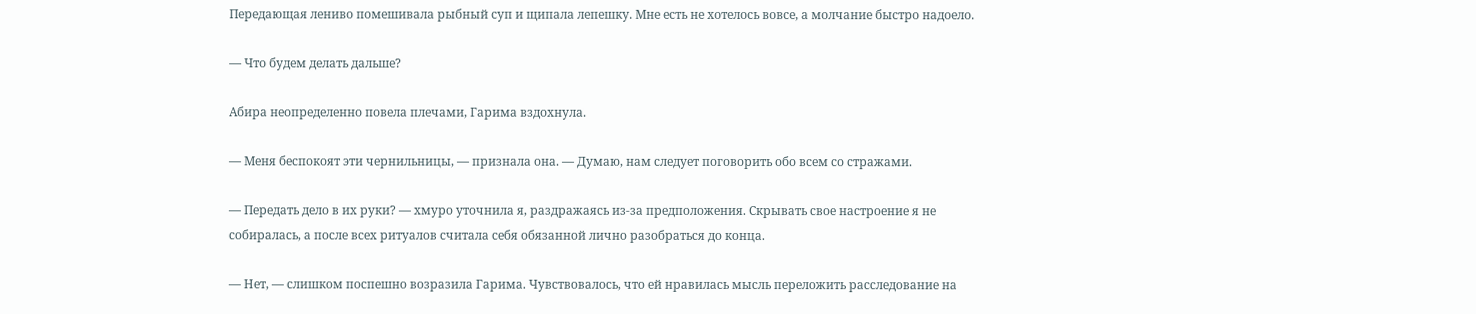Передающая лениво помешивала рыбный суп и щипала лепешку. Мне есть не хотелось вовсе, а молчание быстро надоело.

— Что будем делать дальше?

Абира неопределенно повела плечами, Гарима вздохнула.

— Меня беспокоят эти чернильницы, — признала она. — Думаю, нам следует поговорить обо всем со стражами.

— Передать дело в их руки? — хмуро уточнила я, раздражаясь из-за предположения. Скрывать свое настроение я не собиралась, а после всех ритуалов считала себя обязанной лично разобраться до конца.

— Нет, — слишком поспешно возразила Гарима. Чувствовалось, что ей нравилась мысль переложить расследование на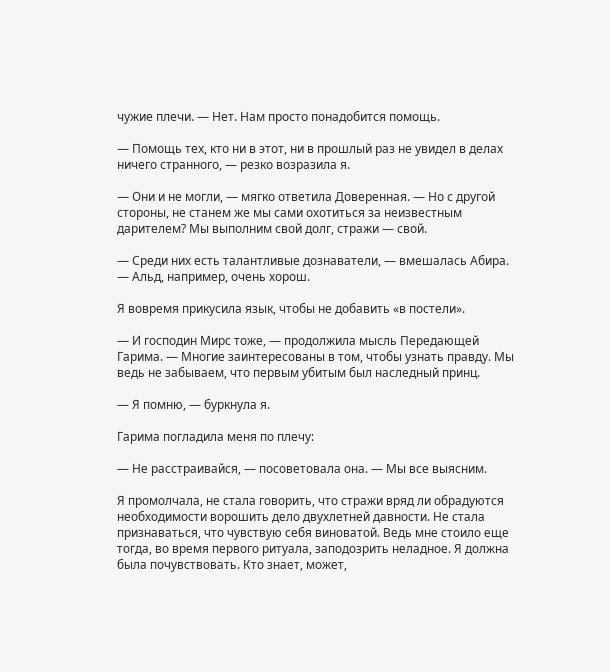чужие плечи. — Нет. Нам просто понадобится помощь.

— Помощь тех, кто ни в этот, ни в прошлый раз не увидел в делах ничего странного, — резко возразила я.

— Они и не могли, — мягко ответила Доверенная. — Но с другой стороны, не станем же мы сами охотиться за неизвестным дарителем? Мы выполним свой долг, стражи — свой.

— Среди них есть талантливые дознаватели, — вмешалась Абира. — Альд, например, очень хорош.

Я вовремя прикусила язык, чтобы не добавить «в постели».

— И господин Мирс тоже, — продолжила мысль Передающей Гарима. — Многие заинтересованы в том, чтобы узнать правду. Мы ведь не забываем, что первым убитым был наследный принц.

— Я помню, — буркнула я.

Гарима погладила меня по плечу:

— Не расстраивайся, — посоветовала она. — Мы все выясним.

Я промолчала, не стала говорить, что стражи вряд ли обрадуются необходимости ворошить дело двухлетней давности. Не стала признаваться, что чувствую себя виноватой. Ведь мне стоило еще тогда, во время первого ритуала, заподозрить неладное. Я должна была почувствовать. Кто знает, может,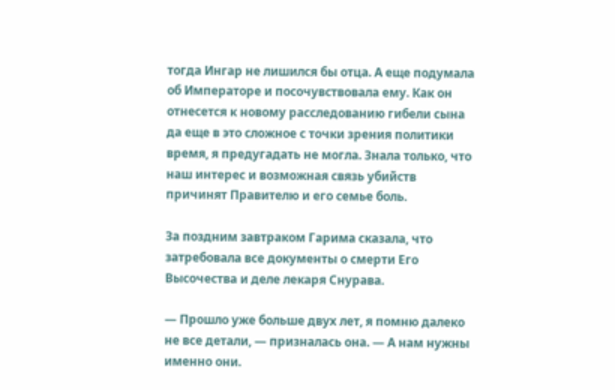тогда Ингар не лишился бы отца. А еще подумала об Императоре и посочувствовала ему. Как он отнесется к новому расследованию гибели сына да еще в это сложное с точки зрения политики время, я предугадать не могла. Знала только, что наш интерес и возможная связь убийств причинят Правителю и его семье боль.

За поздним завтраком Гарима сказала, что затребовала все документы о смерти Его Высочества и деле лекаря Снурава.

— Прошло уже больше двух лет, я помню далеко не все детали, — призналась она. — А нам нужны именно они.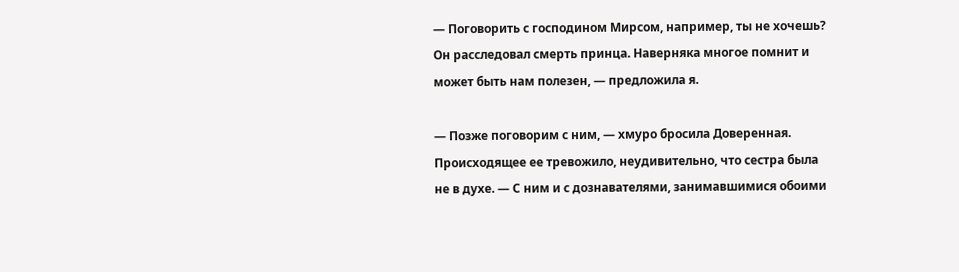— Поговорить с господином Мирсом, например, ты не хочешь? Он расследовал смерть принца. Наверняка многое помнит и может быть нам полезен, — предложила я.

— Позже поговорим с ним, — хмуро бросила Доверенная. Происходящее ее тревожило, неудивительно, что сестра была не в духе. — С ним и с дознавателями, занимавшимися обоими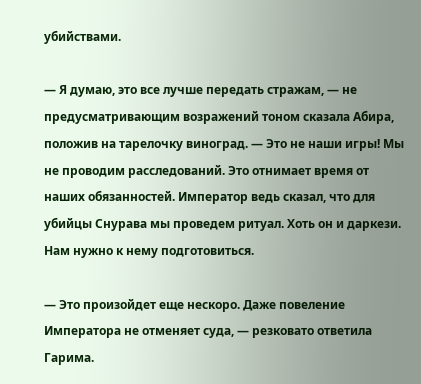убийствами.

— Я думаю, это все лучше передать стражам, — не предусматривающим возражений тоном сказала Абира, положив на тарелочку виноград. — Это не наши игры! Мы не проводим расследований. Это отнимает время от наших обязанностей. Император ведь сказал, что для убийцы Снурава мы проведем ритуал. Хоть он и даркези. Нам нужно к нему подготовиться.

— Это произойдет еще нескоро. Даже повеление Императора не отменяет суда, — резковато ответила Гарима.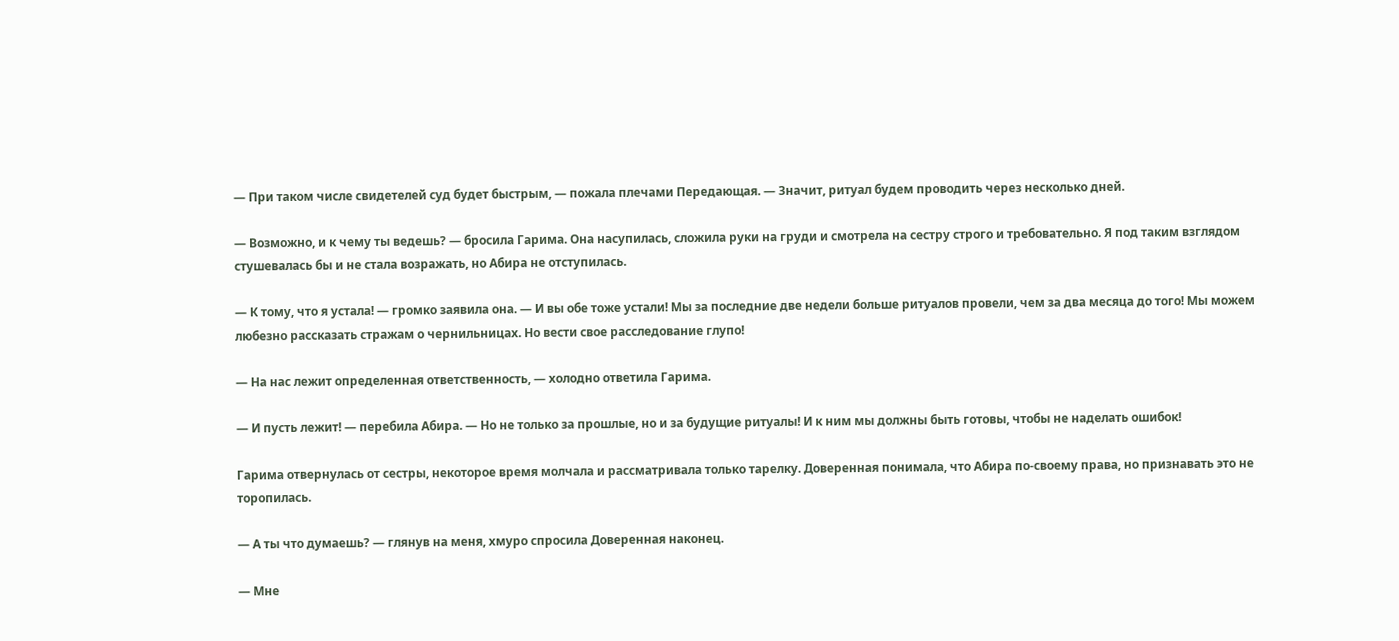— При таком числе свидетелей суд будет быстрым, — пожала плечами Передающая. — Значит, ритуал будем проводить через несколько дней.

— Возможно, и к чему ты ведешь? — бросила Гарима. Она насупилась, сложила руки на груди и смотрела на сестру строго и требовательно. Я под таким взглядом стушевалась бы и не стала возражать, но Абира не отступилась.

— К тому, что я устала! — громко заявила она. — И вы обе тоже устали! Мы за последние две недели больше ритуалов провели, чем за два месяца до того! Мы можем любезно рассказать стражам о чернильницах. Но вести свое расследование глупо!

— На нас лежит определенная ответственность, — холодно ответила Гарима.

— И пусть лежит! — перебила Абира. — Но не только за прошлые, но и за будущие ритуалы! И к ним мы должны быть готовы, чтобы не наделать ошибок!

Гарима отвернулась от сестры, некоторое время молчала и рассматривала только тарелку. Доверенная понимала, что Абира по-своему права, но признавать это не торопилась.

— А ты что думаешь? — глянув на меня, хмуро спросила Доверенная наконец.

— Мне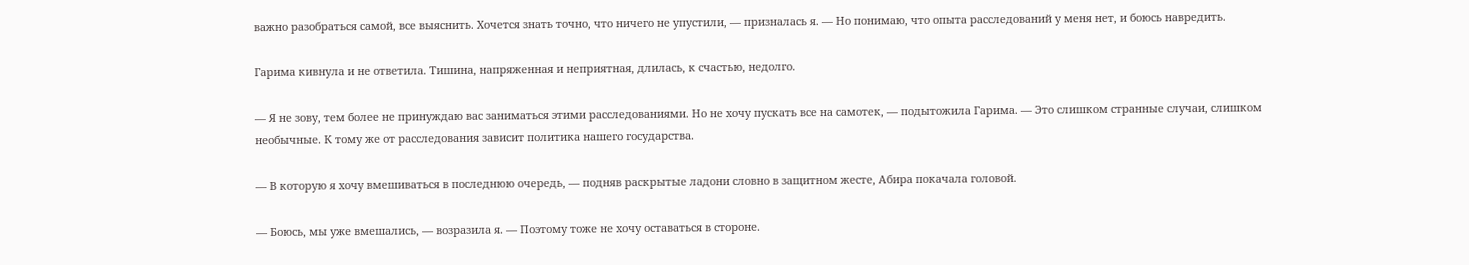важно разобраться самой, все выяснить. Хочется знать точно, что ничего не упустили, — призналась я. — Но понимаю, что опыта расследований у меня нет, и боюсь навредить.

Гарима кивнула и не ответила. Тишина, напряженная и неприятная, длилась, к счастью, недолго.

— Я не зову, тем более не принуждаю вас заниматься этими расследованиями. Но не хочу пускать все на самотек, — подытожила Гарима. — Это слишком странные случаи, слишком необычные. К тому же от расследования зависит политика нашего государства.

— В которую я хочу вмешиваться в последнюю очередь, — подняв раскрытые ладони словно в защитном жесте, Абира покачала головой.

— Боюсь, мы уже вмешались, — возразила я. — Поэтому тоже не хочу оставаться в стороне.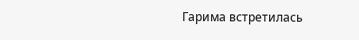Гарима встретилась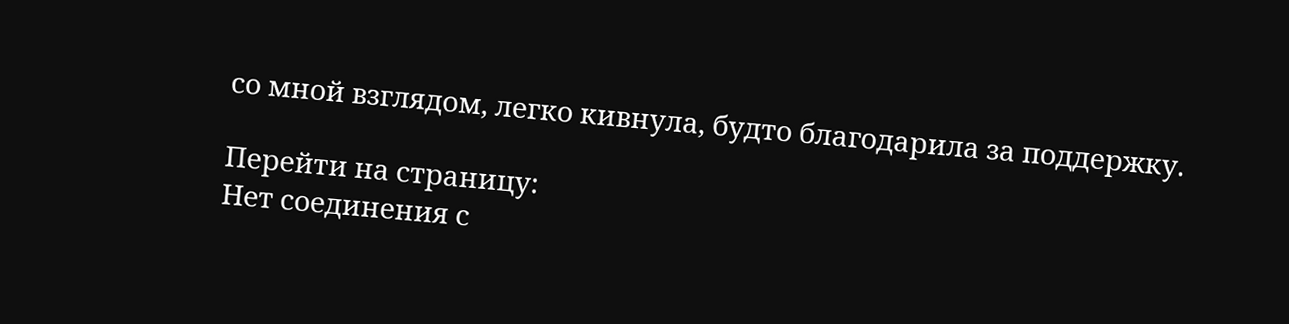со мной взглядом, легко кивнула, будто благодарила за поддержку.

Перейти на страницу:
Нет соединения с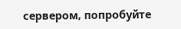сервером, попробуйте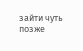зайти чуть позже